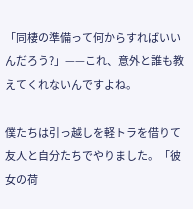「同棲の準備って何からすればいいんだろう?」——これ、意外と誰も教えてくれないんですよね。

僕たちは引っ越しを軽トラを借りて友人と自分たちでやりました。「彼女の荷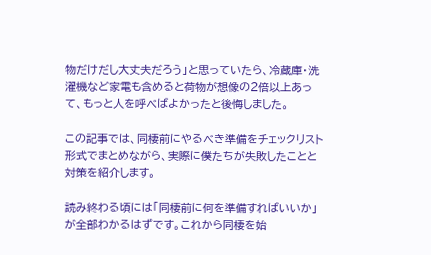物だけだし大丈夫だろう」と思っていたら、冷蔵庫・洗濯機など家電も含めると荷物が想像の2倍以上あって、もっと人を呼べばよかったと後悔しました。

この記事では、同棲前にやるべき準備をチェックリスト形式でまとめながら、実際に僕たちが失敗したことと対策を紹介します。

読み終わる頃には「同棲前に何を準備すればいいか」が全部わかるはずです。これから同棲を始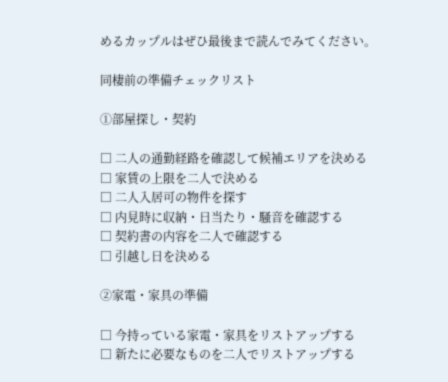めるカップルはぜひ最後まで読んでみてください。

同棲前の準備チェックリスト

①部屋探し・契約

□ 二人の通勤経路を確認して候補エリアを決める
□ 家賃の上限を二人で決める
□ 二人入居可の物件を探す
□ 内見時に収納・日当たり・騒音を確認する
□ 契約書の内容を二人で確認する
□ 引越し日を決める

②家電・家具の準備

□ 今持っている家電・家具をリストアップする
□ 新たに必要なものを二人でリストアップする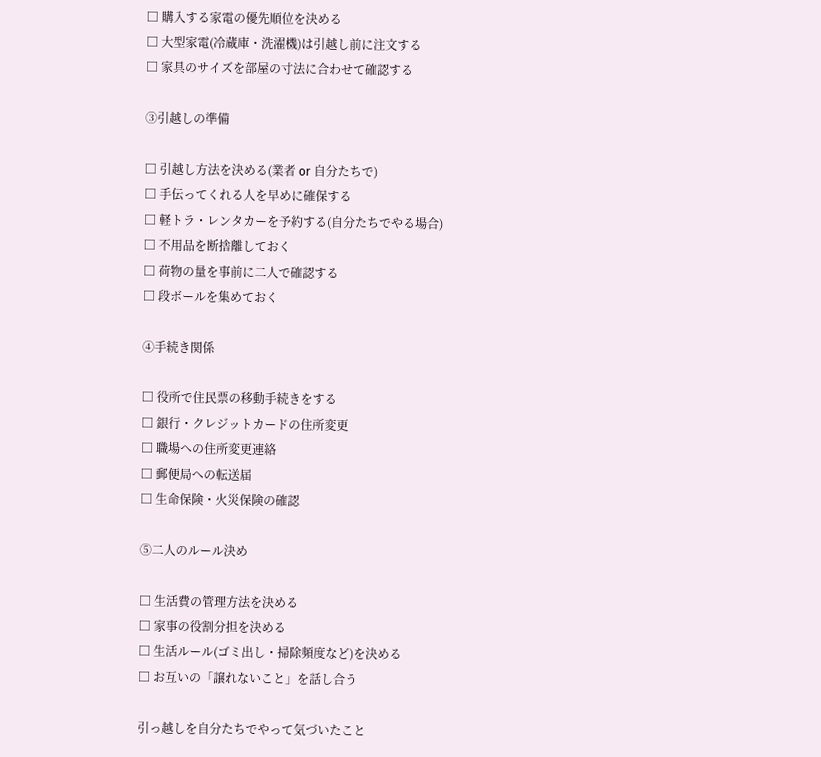□ 購入する家電の優先順位を決める
□ 大型家電(冷蔵庫・洗濯機)は引越し前に注文する
□ 家具のサイズを部屋の寸法に合わせて確認する

③引越しの準備

□ 引越し方法を決める(業者 or 自分たちで)
□ 手伝ってくれる人を早めに確保する
□ 軽トラ・レンタカーを予約する(自分たちでやる場合)
□ 不用品を断捨離しておく
□ 荷物の量を事前に二人で確認する
□ 段ボールを集めておく

④手続き関係

□ 役所で住民票の移動手続きをする
□ 銀行・クレジットカードの住所変更
□ 職場への住所変更連絡
□ 郵便局への転送届
□ 生命保険・火災保険の確認

⑤二人のルール決め

□ 生活費の管理方法を決める
□ 家事の役割分担を決める
□ 生活ルール(ゴミ出し・掃除頻度など)を決める
□ お互いの「譲れないこと」を話し合う

引っ越しを自分たちでやって気づいたこと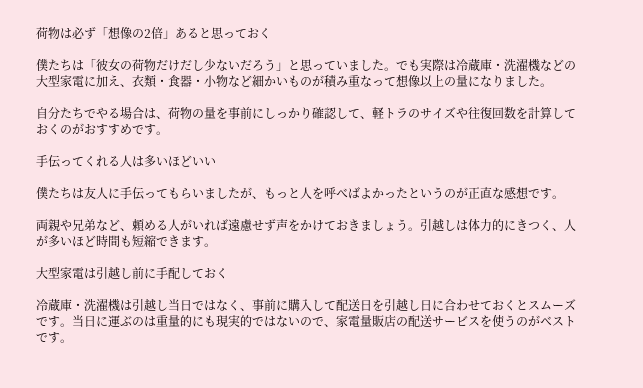荷物は必ず「想像の2倍」あると思っておく

僕たちは「彼女の荷物だけだし少ないだろう」と思っていました。でも実際は冷蔵庫・洗濯機などの大型家電に加え、衣類・食器・小物など細かいものが積み重なって想像以上の量になりました。

自分たちでやる場合は、荷物の量を事前にしっかり確認して、軽トラのサイズや往復回数を計算しておくのがおすすめです。

手伝ってくれる人は多いほどいい

僕たちは友人に手伝ってもらいましたが、もっと人を呼べばよかったというのが正直な感想です。

両親や兄弟など、頼める人がいれば遠慮せず声をかけておきましょう。引越しは体力的にきつく、人が多いほど時間も短縮できます。

大型家電は引越し前に手配しておく

冷蔵庫・洗濯機は引越し当日ではなく、事前に購入して配送日を引越し日に合わせておくとスムーズです。当日に運ぶのは重量的にも現実的ではないので、家電量販店の配送サービスを使うのがベストです。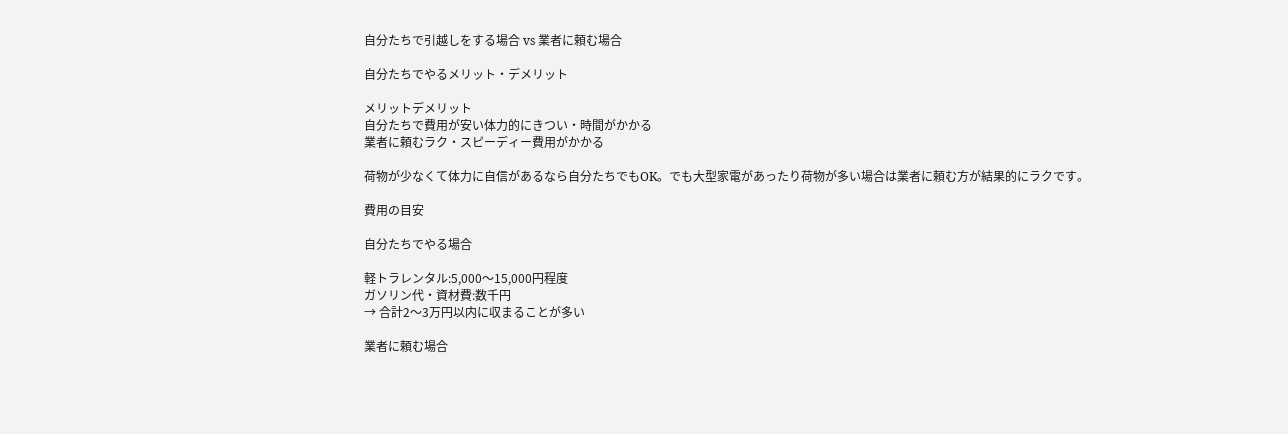自分たちで引越しをする場合 vs 業者に頼む場合

自分たちでやるメリット・デメリット

メリットデメリット
自分たちで費用が安い体力的にきつい・時間がかかる
業者に頼むラク・スピーディー費用がかかる

荷物が少なくて体力に自信があるなら自分たちでもOK。でも大型家電があったり荷物が多い場合は業者に頼む方が結果的にラクです。

費用の目安

自分たちでやる場合

軽トラレンタル:5,000〜15,000円程度
ガソリン代・資材費:数千円
→ 合計2〜3万円以内に収まることが多い

業者に頼む場合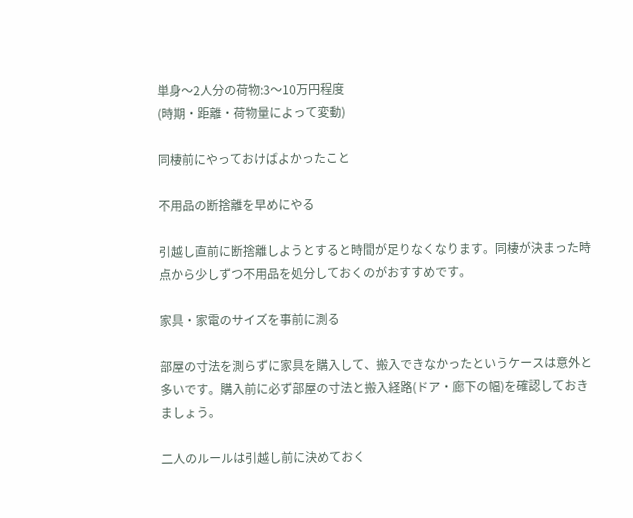単身〜2人分の荷物:3〜10万円程度
(時期・距離・荷物量によって変動)

同棲前にやっておけばよかったこと

不用品の断捨離を早めにやる

引越し直前に断捨離しようとすると時間が足りなくなります。同棲が決まった時点から少しずつ不用品を処分しておくのがおすすめです。

家具・家電のサイズを事前に測る

部屋の寸法を測らずに家具を購入して、搬入できなかったというケースは意外と多いです。購入前に必ず部屋の寸法と搬入経路(ドア・廊下の幅)を確認しておきましょう。

二人のルールは引越し前に決めておく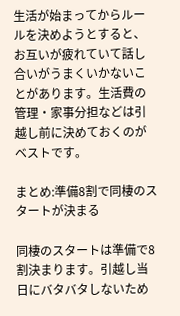生活が始まってからルールを決めようとすると、お互いが疲れていて話し合いがうまくいかないことがあります。生活費の管理・家事分担などは引越し前に決めておくのがベストです。

まとめ:準備8割で同棲のスタートが決まる

同棲のスタートは準備で8割決まります。引越し当日にバタバタしないため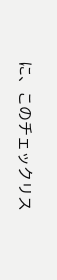に、このチェックリス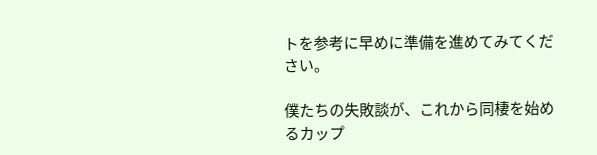トを参考に早めに準備を進めてみてください。

僕たちの失敗談が、これから同棲を始めるカップ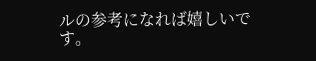ルの参考になれば嬉しいです。